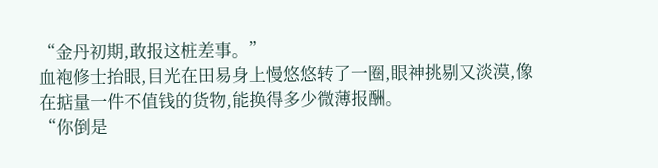“金丹初期,敢报这桩差事。”
血袍修士抬眼,目光在田易身上慢悠悠转了一圈,眼神挑剔又淡漠,像在掂量一件不值钱的货物,能换得多少微薄报酬。
“你倒是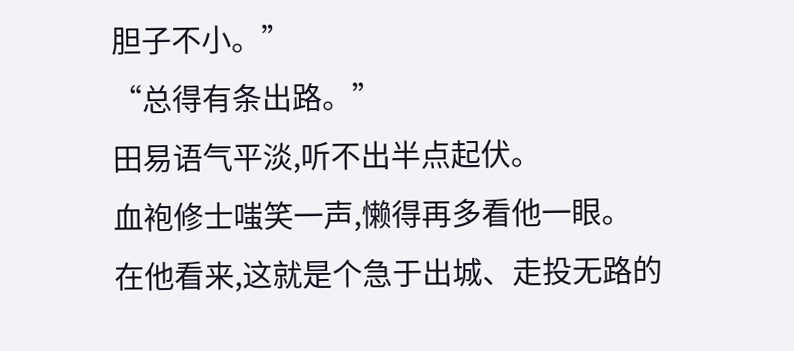胆子不小。”
“总得有条出路。”
田易语气平淡,听不出半点起伏。
血袍修士嗤笑一声,懒得再多看他一眼。
在他看来,这就是个急于出城、走投无路的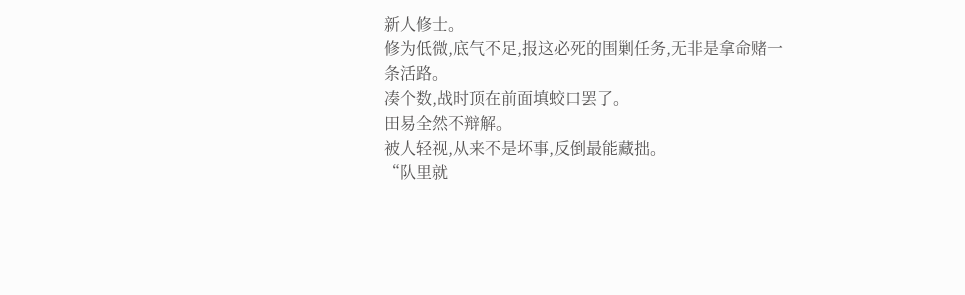新人修士。
修为低微,底气不足,报这必死的围剿任务,无非是拿命赌一条活路。
凑个数,战时顶在前面填蛟口罢了。
田易全然不辩解。
被人轻视,从来不是坏事,反倒最能藏拙。
“队里就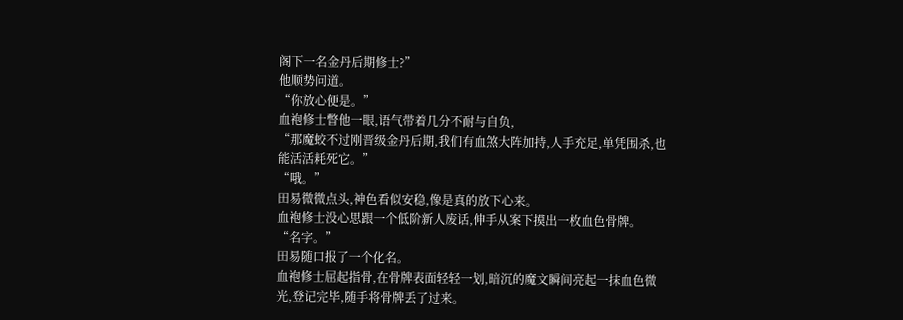阁下一名金丹后期修士?”
他顺势问道。
“你放心便是。”
血袍修士瞥他一眼,语气带着几分不耐与自负,
“那魔蛟不过刚晋级金丹后期,我们有血煞大阵加持,人手充足,单凭围杀,也能活活耗死它。”
“哦。”
田易微微点头,神色看似安稳,像是真的放下心来。
血袍修士没心思跟一个低阶新人废话,伸手从案下摸出一枚血色骨牌。
“名字。”
田易随口报了一个化名。
血袍修士屈起指骨,在骨牌表面轻轻一划,暗沉的魔文瞬间亮起一抹血色微光,登记完毕,随手将骨牌丢了过来。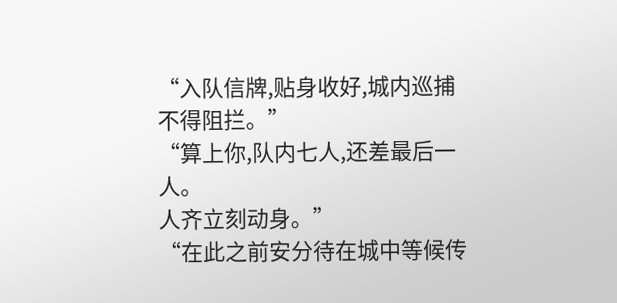“入队信牌,贴身收好,城内巡捕不得阻拦。”
“算上你,队内七人,还差最后一人。
人齐立刻动身。”
“在此之前安分待在城中等候传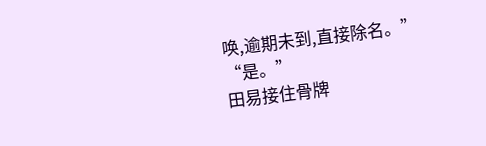唤,逾期未到,直接除名。”
“是。”
田易接住骨牌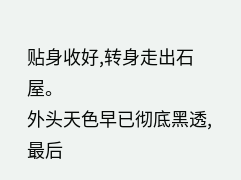贴身收好,转身走出石屋。
外头天色早已彻底黑透,最后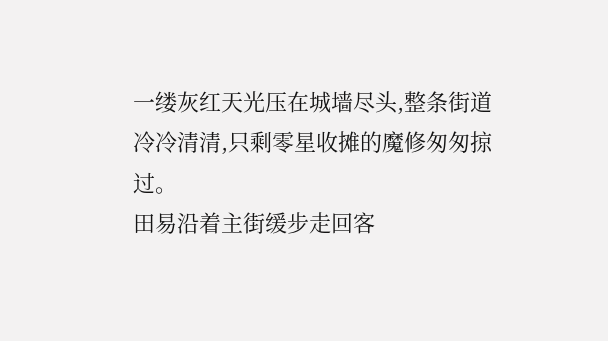一缕灰红天光压在城墙尽头,整条街道冷冷清清,只剩零星收摊的魔修匆匆掠过。
田易沿着主街缓步走回客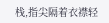栈,指尖隔着衣襟轻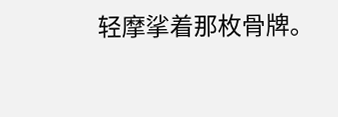轻摩挲着那枚骨牌。